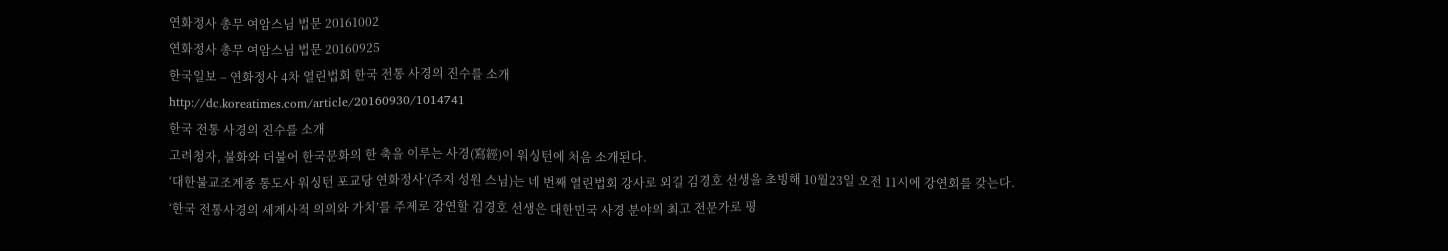연화정사 총무 여암스님 법문 20161002
연화정사 총무 여암스님 법문 20160925
한국일보 – 연화정사 4차 열린법회 한국 전통 사경의 진수를 소개
http://dc.koreatimes.com/article/20160930/1014741
한국 전통 사경의 진수를 소개
고려청자, 불화와 더불어 한국문화의 한 축을 이루는 사경(寫經)이 워싱턴에 처음 소개된다.
‘대한불교조계종 통도사 워싱턴 포교당 연화정사’(주지 성원 스님)는 네 번째 열린법회 강사로 외길 김경호 선생을 초빙해 10월23일 오전 11시에 강연회를 갖는다.
‘한국 전통사경의 세계사적 의의와 가치’를 주제로 강연할 김경호 선생은 대한민국 사경 분야의 최고 전문가로 평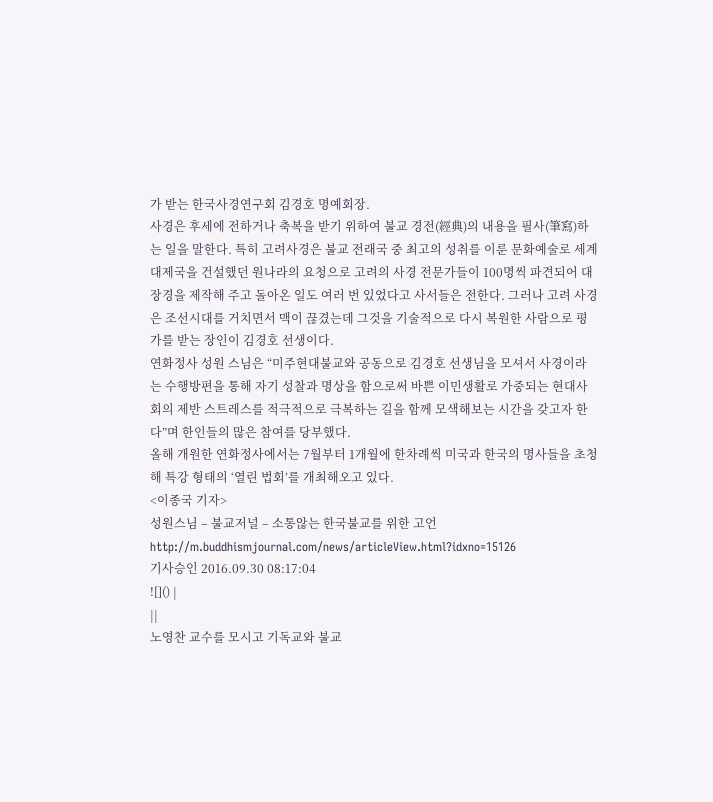가 받는 한국사경연구회 김경호 명예회장.
사경은 후세에 전하거나 축복을 받기 위하여 불교 경전(經典)의 내용을 필사(筆寫)하는 일을 말한다. 특히 고려사경은 불교 전래국 중 최고의 성취를 이룬 문화예술로 세계 대제국을 건설했던 원나라의 요청으로 고려의 사경 전문가들이 100명씩 파견되어 대장경을 제작해 주고 돌아온 일도 여러 번 있었다고 사서들은 전한다. 그러나 고려 사경은 조선시대를 거치면서 맥이 끊겼는데 그것을 기술적으로 다시 복원한 사람으로 평가를 받는 장인이 김경호 선생이다.
연화정사 성원 스님은 “미주현대불교와 공동으로 김경호 선생님을 모셔서 사경이라는 수행방편을 통해 자기 성찰과 명상을 함으로써 바쁜 이민생활로 가중되는 현대사회의 제반 스트레스를 적극적으로 극복하는 길을 함께 모색해보는 시간을 갖고자 한다”며 한인들의 많은 참여를 당부했다.
올해 개원한 연화정사에서는 7월부터 1개월에 한차례씩 미국과 한국의 명사들을 초청해 특강 형태의 ‘열린 법회’를 개최해오고 있다.
<이종국 기자>
성원스님 – 불교저널 – 소통않는 한국불교를 위한 고언
http://m.buddhismjournal.com/news/articleView.html?idxno=15126
기사승인 2016.09.30 08:17:04
![]() |
||
노영찬 교수를 모시고 기독교와 불교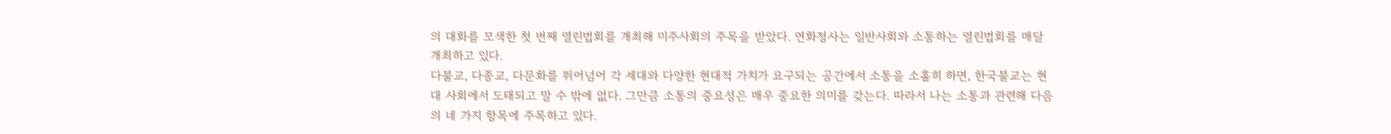의 대화를 모색한 첫 번째 열린법회를 개최해 미주사회의 주목을 받았다. 연화정사는 일반사회와 소통하는 열린법회를 매달 개최하고 있다.
다불교, 다종교, 다문화를 뛰어넘어 각 세대와 다양한 현대적 가치가 요구되는 공간에서 소통을 소홀히 하면, 한국불교는 현대 사회에서 도태되고 말 수 밖에 없다. 그만큼 소통의 중요성은 매우 중요한 의미를 갖는다. 따라서 나는 소통과 관련해 다음의 네 가지 항목에 주목하고 있다.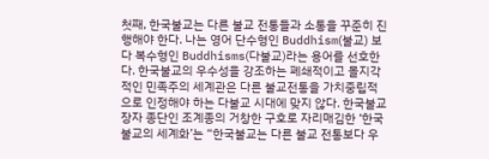첫째, 한국불교는 다른 불교 전통들과 소통을 꾸준히 진행해야 한다. 나는 영어 단수형인 Buddhism(불교) 보다 복수형인 Buddhisms(다불교)라는 용어를 선호한다. 한국불교의 우수성을 강조하는 폐쇄적이고 몰지각적인 민족주의 세계관은 다른 불교전통을 가치중립적으로 인정해야 하는 다불교 시대에 맞지 않다. 한국불교 장자 종단인 조계종의 거창한 구호로 자리매김한 ‘한국불교의 세계화’는 “한국불교는 다른 불교 전통보다 우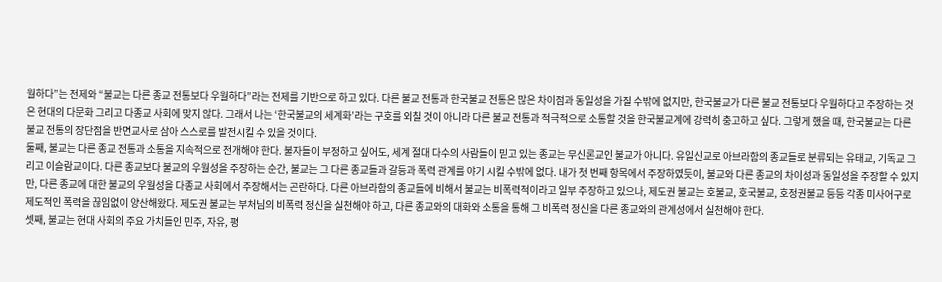월하다”는 전제와 “불교는 다른 종교 전통보다 우월하다”라는 전제를 기반으로 하고 있다. 다른 불교 전통과 한국불교 전통은 많은 차이점과 동일성을 가질 수밖에 없지만, 한국불교가 다른 불교 전통보다 우월하다고 주장하는 것은 현대의 다문화 그리고 다종교 사회에 맞지 않다. 그래서 나는 ‘한국불교의 세계화’라는 구호를 외칠 것이 아니라 다른 불교 전통과 적극적으로 소통할 것을 한국불교계에 강력히 충고하고 싶다. 그렇게 했을 때, 한국불교는 다른 불교 전통의 장단점을 반면교사로 삼아 스스로를 발전시킬 수 있을 것이다.
둘째, 불교는 다른 종교 전통과 소통을 지속적으로 전개해야 한다. 불자들이 부정하고 싶어도, 세계 절대 다수의 사람들이 믿고 있는 종교는 무신론교인 불교가 아니다. 유일신교로 아브라함의 종교들로 분류되는 유태교, 기독교 그리고 이슬람교이다. 다른 종교보다 불교의 우월성을 주장하는 순간, 불교는 그 다른 종교들과 갈등과 폭력 관계를 야기 시킬 수밖에 없다. 내가 첫 번째 항목에서 주장하였듯이, 불교와 다른 종교의 차이성과 동일성을 주장할 수 있지만, 다른 종교에 대한 불교의 우월성을 다종교 사회에서 주장해서는 곤란하다. 다른 아브라함의 종교들에 비해서 불교는 비폭력적이라고 일부 주장하고 있으나, 제도권 불교는 호불교, 호국불교, 호정권불교 등등 각종 미사어구로 제도적인 폭력을 끊임없이 양산해왔다. 제도권 불교는 부처님의 비폭력 정신을 실천해야 하고, 다른 종교와의 대화와 소통을 통해 그 비폭력 정신을 다른 종교와의 관계성에서 실천해야 한다.
셋째, 불교는 현대 사회의 주요 가치들인 민주, 자유, 평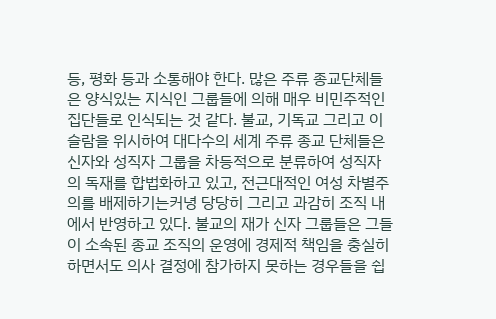등, 평화 등과 소통해야 한다. 많은 주류 종교단체들은 양식있는 지식인 그룹들에 의해 매우 비민주적인 집단들로 인식되는 것 같다. 불교, 기독교 그리고 이슬람을 위시하여 대다수의 세계 주류 종교 단체들은 신자와 성직자 그룹을 차등적으로 분류하여 성직자의 독재를 합법화하고 있고, 전근대적인 여성 차별주의를 배제하기는커녕 당당히 그리고 과감히 조직 내에서 반영하고 있다. 불교의 재가 신자 그룹들은 그들이 소속된 종교 조직의 운영에 경제적 책임을 충실히 하면서도 의사 결정에 참가하지 못하는 경우들을 쉽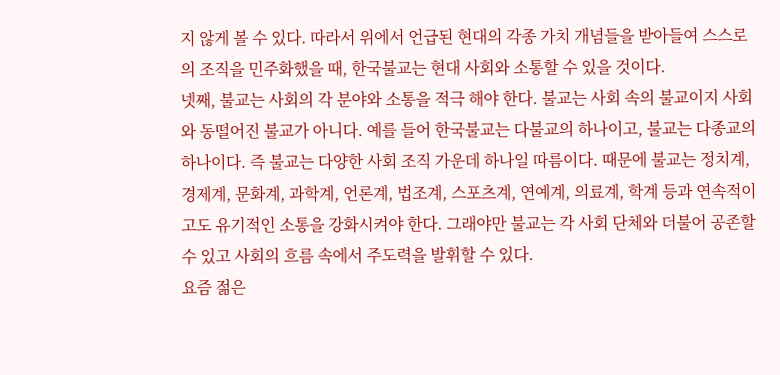지 않게 볼 수 있다. 따라서 위에서 언급된 현대의 각종 가치 개념들을 받아들여 스스로의 조직을 민주화했을 때, 한국불교는 현대 사회와 소통할 수 있을 것이다.
넷째, 불교는 사회의 각 분야와 소통을 적극 해야 한다. 불교는 사회 속의 불교이지 사회와 동떨어진 불교가 아니다. 예를 들어 한국불교는 다불교의 하나이고, 불교는 다종교의 하나이다. 즉 불교는 다양한 사회 조직 가운데 하나일 따름이다. 때문에 불교는 정치계, 경제계, 문화계, 과학계, 언론계, 법조계, 스포츠계, 연예계, 의료계, 학계 등과 연속적이고도 유기적인 소통을 강화시켜야 한다. 그래야만 불교는 각 사회 단체와 더불어 공존할 수 있고 사회의 흐름 속에서 주도력을 발휘할 수 있다.
요즘 젊은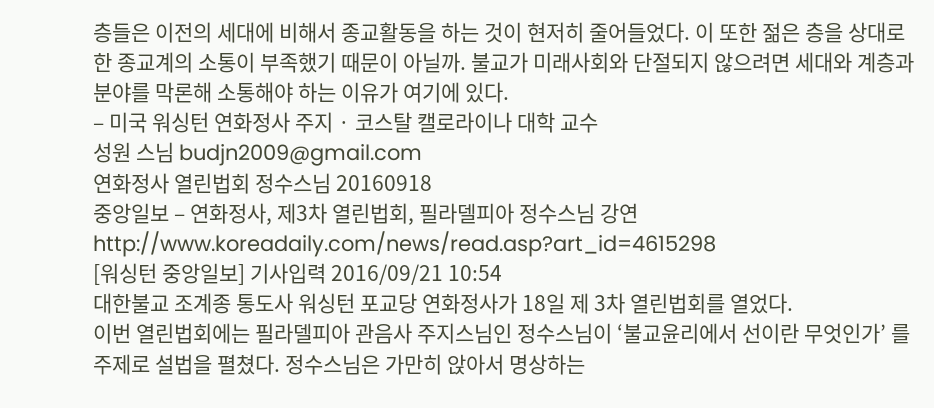층들은 이전의 세대에 비해서 종교활동을 하는 것이 현저히 줄어들었다. 이 또한 젊은 층을 상대로 한 종교계의 소통이 부족했기 때문이 아닐까. 불교가 미래사회와 단절되지 않으려면 세대와 계층과 분야를 막론해 소통해야 하는 이유가 여기에 있다.
– 미국 워싱턴 연화정사 주지 · 코스탈 캘로라이나 대학 교수
성원 스님 budjn2009@gmail.com
연화정사 열린법회 정수스님 20160918
중앙일보 – 연화정사, 제3차 열린법회, 필라델피아 정수스님 강연
http://www.koreadaily.com/news/read.asp?art_id=4615298
[워싱턴 중앙일보] 기사입력 2016/09/21 10:54
대한불교 조계종 통도사 워싱턴 포교당 연화정사가 18일 제 3차 열린법회를 열었다.
이번 열린법회에는 필라델피아 관음사 주지스님인 정수스님이 ‘불교윤리에서 선이란 무엇인가’ 를 주제로 설법을 펼쳤다. 정수스님은 가만히 앉아서 명상하는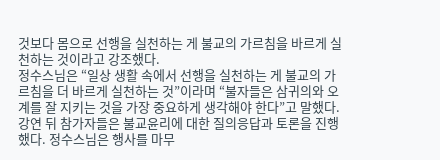것보다 몸으로 선행을 실천하는 게 불교의 가르침을 바르게 실천하는 것이라고 강조했다.
정수스님은 “일상 생활 속에서 선행을 실천하는 게 불교의 가르침을 더 바르게 실천하는 것”이라며 “불자들은 삼귀의와 오계를 잘 지키는 것을 가장 중요하게 생각해야 한다”고 말했다.
강연 뒤 참가자들은 불교윤리에 대한 질의응답과 토론을 진행했다. 정수스님은 행사를 마무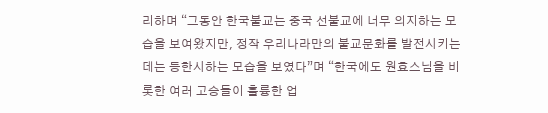리하며 “그동안 한국불교는 중국 선불교에 너무 의지하는 모습을 보여왔지만, 정작 우리나라만의 불교문화를 발전시키는데는 등한시하는 모습을 보였다”며 “한국에도 원효스님을 비롯한 여러 고승들이 훌륭한 업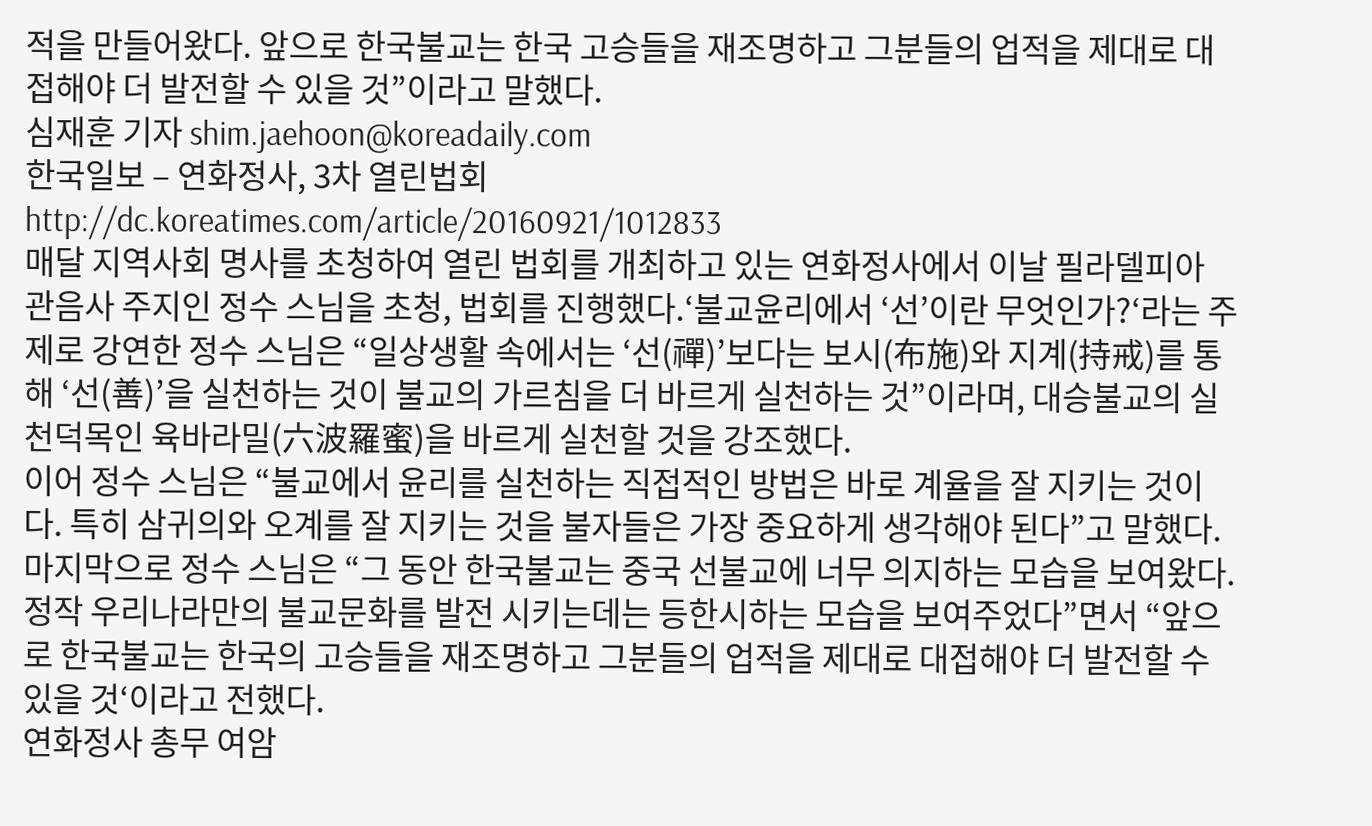적을 만들어왔다. 앞으로 한국불교는 한국 고승들을 재조명하고 그분들의 업적을 제대로 대접해야 더 발전할 수 있을 것”이라고 말했다.
심재훈 기자 shim.jaehoon@koreadaily.com
한국일보 – 연화정사, 3차 열린법회
http://dc.koreatimes.com/article/20160921/1012833
매달 지역사회 명사를 초청하여 열린 법회를 개최하고 있는 연화정사에서 이날 필라델피아 관음사 주지인 정수 스님을 초청, 법회를 진행했다.‘불교윤리에서 ‘선’이란 무엇인가?‘라는 주제로 강연한 정수 스님은 “일상생활 속에서는 ‘선(禪)’보다는 보시(布施)와 지계(持戒)를 통해 ‘선(善)’을 실천하는 것이 불교의 가르침을 더 바르게 실천하는 것”이라며, 대승불교의 실천덕목인 육바라밀(六波羅蜜)을 바르게 실천할 것을 강조했다.
이어 정수 스님은 “불교에서 윤리를 실천하는 직접적인 방법은 바로 계율을 잘 지키는 것이다. 특히 삼귀의와 오계를 잘 지키는 것을 불자들은 가장 중요하게 생각해야 된다”고 말했다.
마지막으로 정수 스님은 “그 동안 한국불교는 중국 선불교에 너무 의지하는 모습을 보여왔다. 정작 우리나라만의 불교문화를 발전 시키는데는 등한시하는 모습을 보여주었다”면서 “앞으로 한국불교는 한국의 고승들을 재조명하고 그분들의 업적을 제대로 대접해야 더 발전할 수 있을 것‘이라고 전했다.
연화정사 총무 여암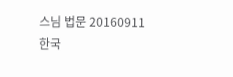스님 법문 20160911
한국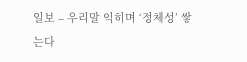일보 – 우리말 익히며 ‘정체성’ 쌓는다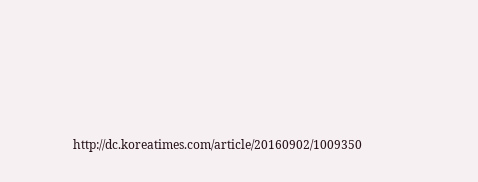http://dc.koreatimes.com/article/20160902/1009350